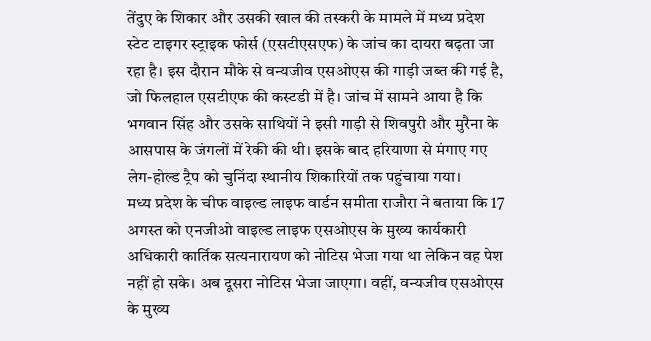तेंदुए के शिकार और उसकी खाल की तस्करी के मामले में मध्य प्रदेश स्टेट टाइगर स्ट्राइक फोर्स (एसटीएसएफ) के जांच का दायरा बढ़ता जा रहा है। इस दौरान मौके से वन्यजीव एसओएस की गाड़ी जब्त की गई है, जो फिलहाल एसटीएफ की कस्टडी में है। जांच में सामने आया है कि भगवान सिंह और उसके साथियों ने इसी गाड़ी से शिवपुरी और मुरैना के आसपास के जंगलों में रेकी की थी। इसके बाद हरियाणा से मंगाए गए लेग-होल्ड ट्रैप को चुनिंदा स्थानीय शिकारियों तक पहुंचाया गया।
मध्य प्रदेश के चीफ वाइल्ड लाइफ वार्डन समीता राजौरा ने बताया कि 17 अगस्त को एनजीओ वाइल्ड लाइफ एसओएस के मुख्य कार्यकारी अधिकारी कार्तिक सत्यनारायण को नोटिस भेजा गया था लेकिन वह पेश नहीं हो सके। अब दूसरा नोटिस भेजा जाएगा। वहीं, वन्यजीव एसओएस के मुख्य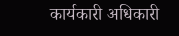कार्यकारी अधिकारी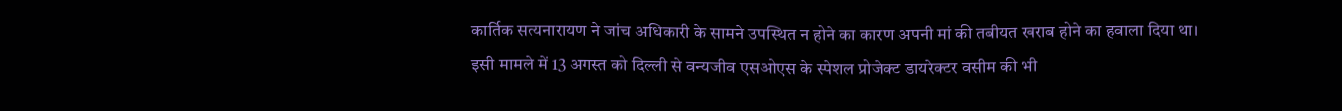कार्तिक सत्यनारायण ने जांच अधिकारी के सामने उपस्थित न होने का कारण अपनी मां की तबीयत खराब होने का हवाला दिया था।
इसी मामले में 13 अगस्त को दिल्ली से वन्यजीव एसओएस के स्पेशल प्रोजेक्ट डायरेक्टर वसीम की भी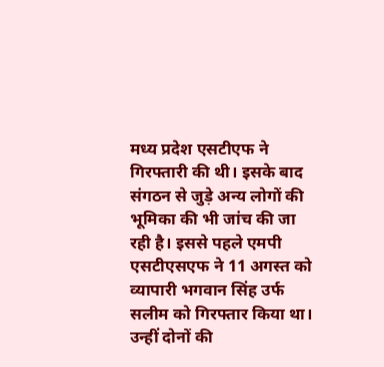मध्य प्रदेश एसटीएफ ने गिरफ्तारी की थी। इसके बाद संगठन से जुड़े अन्य लोगों की भूमिका की भी जांच की जा रही है। इससे पहले एमपी एसटीएसएफ ने 11 अगस्त को व्यापारी भगवान सिंह उर्फ सलीम को गिरफ्तार किया था। उन्हीं दोनों की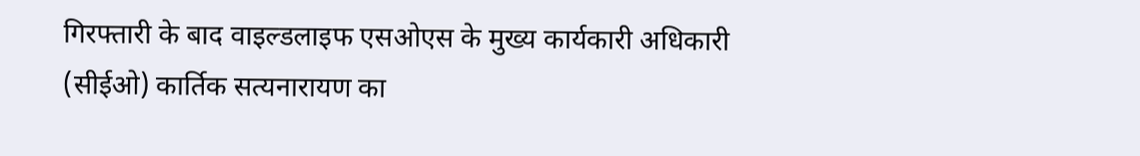गिरफ्तारी के बाद वाइल्डलाइफ एसओएस के मुख्य कार्यकारी अधिकारी (सीईओ) कार्तिक सत्यनारायण का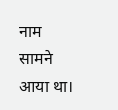नाम सामने आया था।